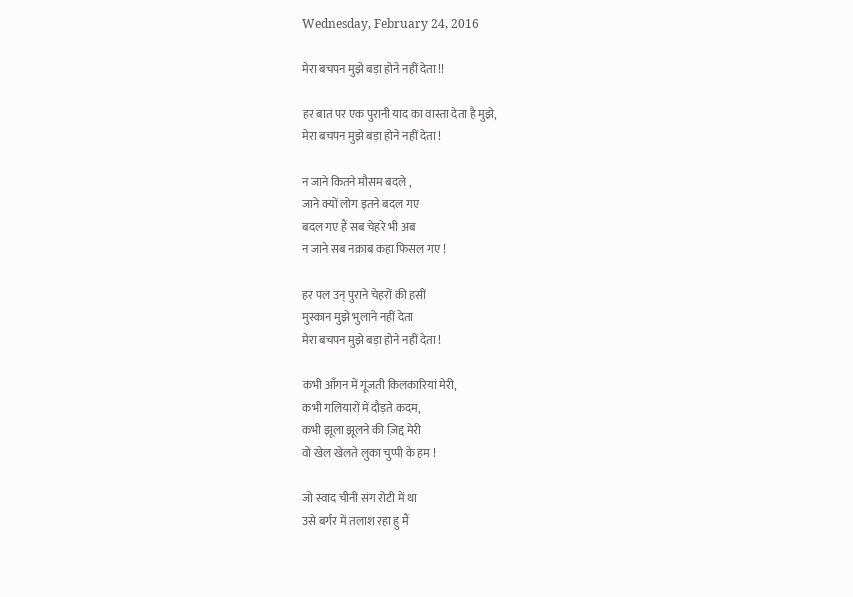Wednesday, February 24, 2016

मेरा बचपन मुझे बड़ा होने नहीं देता !!

हर बात पर एक पुरानी याद का वास्ता देता है मुझे,
मेरा बचपन मुझे बड़ा होने नहीं देता !

न जाने कितने मौसम बदले ,
जाने क्यों लोग इतने बदल गए
बदल गए हैं सब चेहरे भी अब
न जाने सब नक़ाब कहा फिसल गए !

हर पल उन् पुराने चेहरों की हसीं
मुस्कान मुझे भुलाने नहीं देता
मेरा बचपन मुझे बड़ा होने नहीं देता !

कभी आँगन में गूंजती किलकारियां मेरी,
कभी गलियारों में दौड़ते कदम,
कभी झूला झूलने की ज़िद्द मेरी
वो खेल खेलते लुका चुप्पी के हम !

जो स्वाद चीनी संग रोटी में था
उसे बर्गर में तलाश रहा हु मैं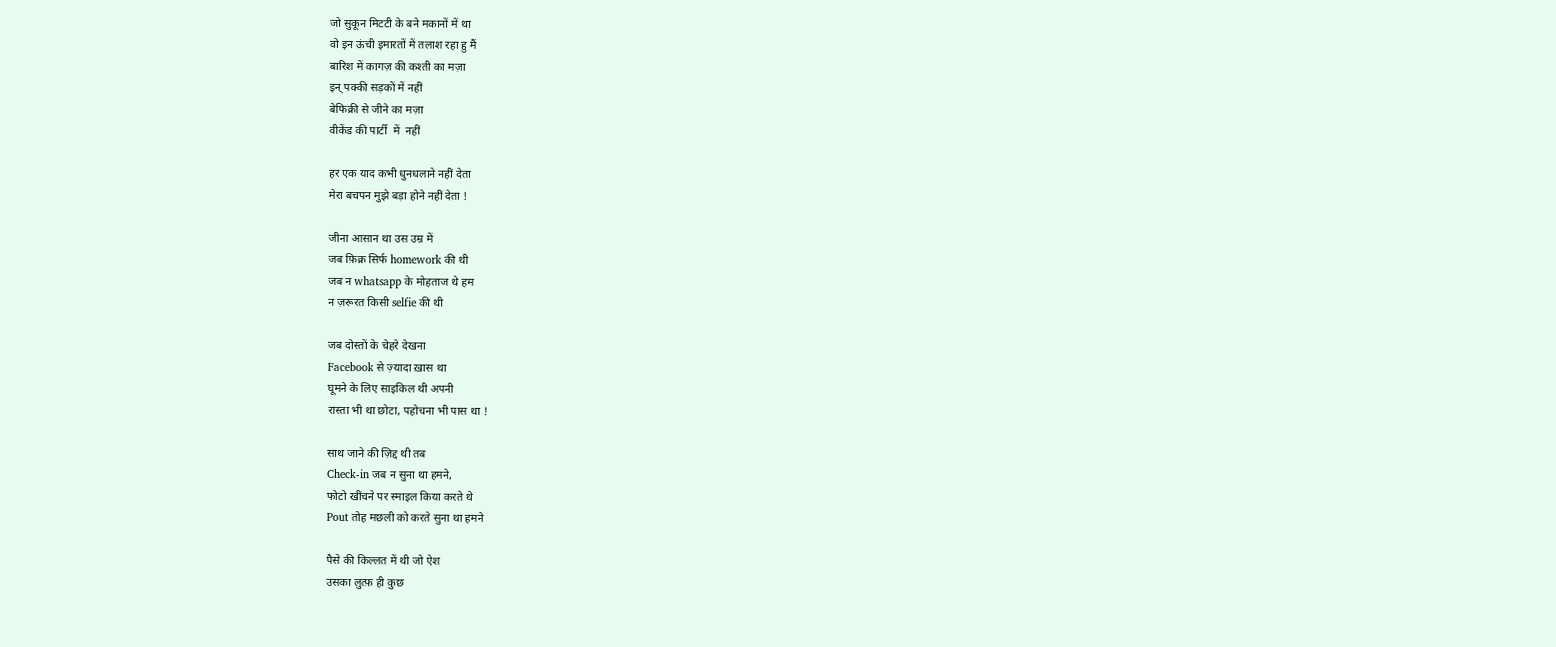जो सुकून मिटटी के बने मकानों में था
वो इन ऊंची इमारतों में तलाश रहा हु मैं
बारिश में कागज़ की कश्ती का मज़ा
इन् पक्की सड़कों में नहीं
बेफिक्री से जीने का मज़ा
वीकेंड की पार्टी  में  नहीं

हर एक याद कभी धुनधलाने नहीं देता
मेरा बचपन मुझे बड़ा होने नहीं देता !

जीना आसान था उस उम्र में
जब फ़िक्र सिर्फ homework की थी
जब न whatsapp के मोहताज थे हम
न ज़रूरत किसी selfie की थी

जब दोस्तों के चेहरे देखना
Facebook से ज़्यादा ख़ास था
घूमने के लिए साइकिल थी अपनी
रास्ता भी था छोटा, पहोचना भी पास था !

साथ जाने की ज़िद्द थी तब
Check-in जब न सुना था हमने,
फोटो खींचने पर स्माइल किया करते थे
Pout तोह मछली को करते सुना था हमने

पैसे की किल्लत में थी जो ऐश
उसका लुत्फ़ ही कुछ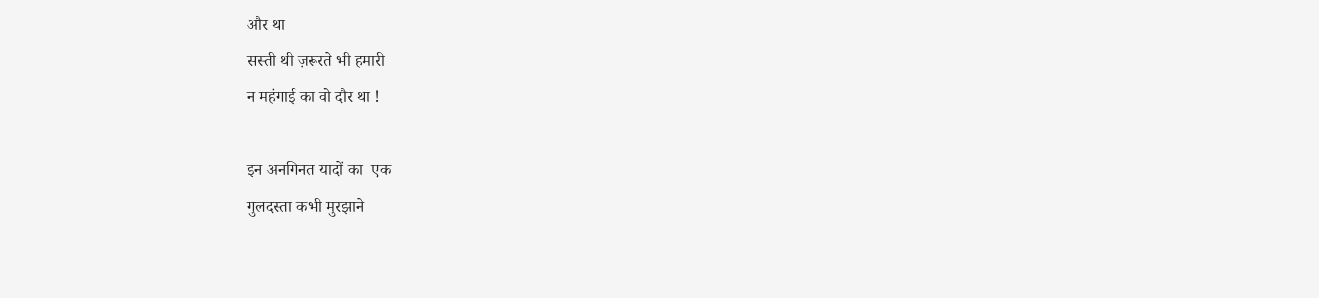और था
सस्ती थी ज़रूरते भी हमारी
न महंगाई का वो दौर था !

इन अनगिनत यादों का  एक
गुलदस्ता कभी मुरझाने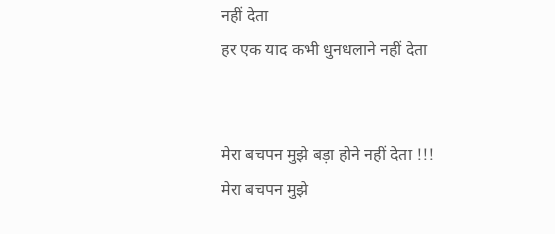नहीं देता
हर एक याद कभी धुनधलाने नहीं देता


मेरा बचपन मुझे बड़ा होने नहीं देता !!!
मेरा बचपन मुझे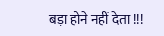बड़ा होने नहीं देता !!!